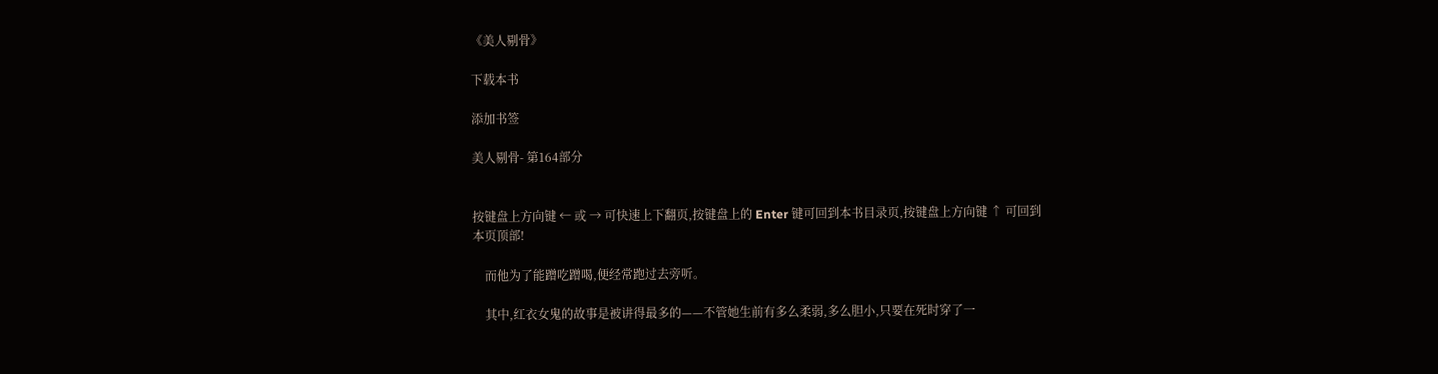《美人剔骨》

下载本书

添加书签

美人剔骨- 第164部分


按键盘上方向键 ← 或 → 可快速上下翻页,按键盘上的 Enter 键可回到本书目录页,按键盘上方向键 ↑ 可回到本页顶部!

    而他为了能蹭吃蹭喝,便经常跑过去旁听。

    其中,红衣女鬼的故事是被讲得最多的——不管她生前有多么柔弱,多么胆小,只要在死时穿了一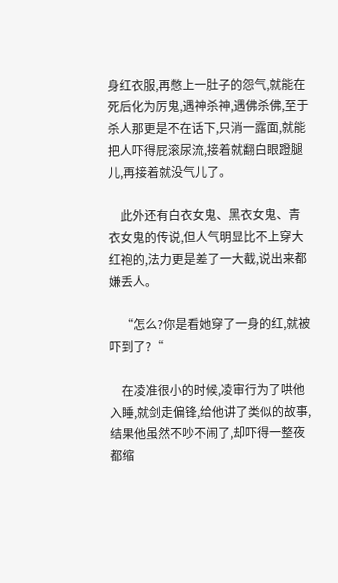身红衣服,再憋上一肚子的怨气,就能在死后化为厉鬼,遇神杀神,遇佛杀佛,至于杀人那更是不在话下,只消一露面,就能把人吓得屁滚尿流,接着就翻白眼蹬腿儿,再接着就没气儿了。

    此外还有白衣女鬼、黑衣女鬼、青衣女鬼的传说,但人气明显比不上穿大红袍的,法力更是差了一大截,说出来都嫌丢人。

    “怎么?你是看她穿了一身的红,就被吓到了?“

    在凌准很小的时候,凌审行为了哄他入睡,就剑走偏锋,给他讲了类似的故事,结果他虽然不吵不闹了,却吓得一整夜都缩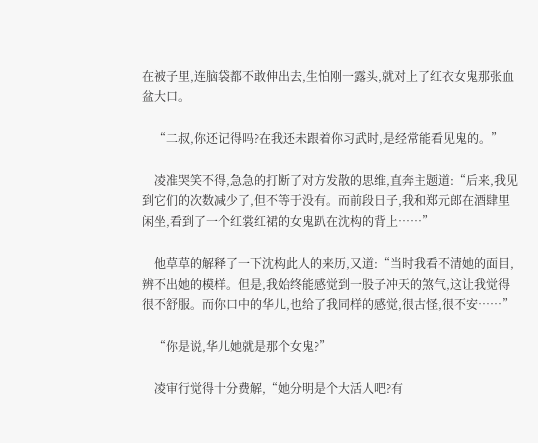在被子里,连脑袋都不敢伸出去,生怕刚一露头,就对上了红衣女鬼那张血盆大口。

    “二叔,你还记得吗?在我还未跟着你习武时,是经常能看见鬼的。”

    凌准哭笑不得,急急的打断了对方发散的思维,直奔主题道:“后来,我见到它们的次数减少了,但不等于没有。而前段日子,我和郑元郎在酒肆里闲坐,看到了一个红裳红裙的女鬼趴在沈构的背上……”

    他草草的解释了一下沈构此人的来历,又道:“当时我看不清她的面目,辨不出她的模样。但是,我始终能感觉到一股子冲天的煞气,这让我觉得很不舒服。而你口中的华儿,也给了我同样的感觉,很古怪,很不安……”

    “你是说,华儿她就是那个女鬼?”

    凌审行觉得十分费解,“她分明是个大活人吧?有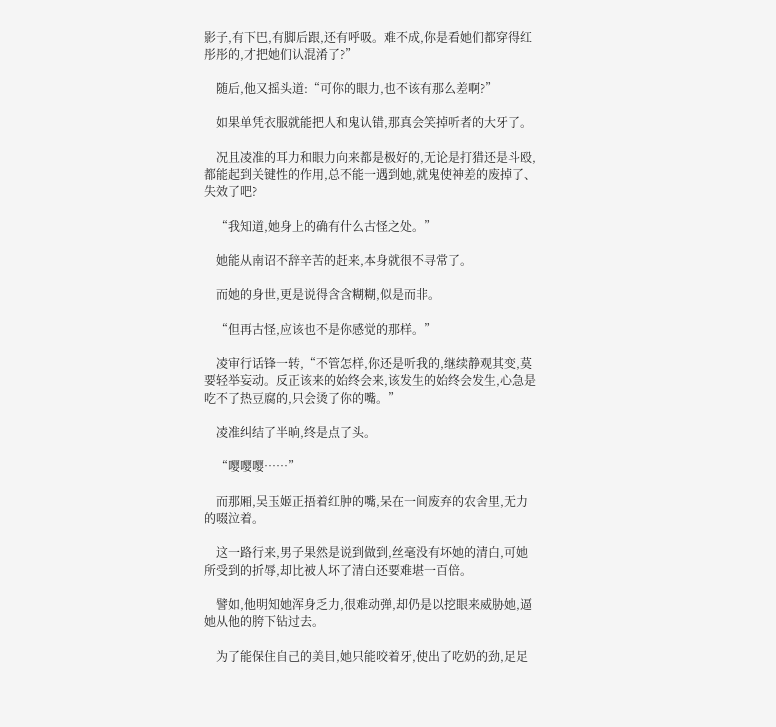影子,有下巴,有脚后跟,还有呼吸。难不成,你是看她们都穿得红彤彤的,才把她们认混淆了?”

    随后,他又摇头道:“可你的眼力,也不该有那么差啊?”

    如果单凭衣服就能把人和鬼认错,那真会笑掉听者的大牙了。

    况且凌准的耳力和眼力向来都是极好的,无论是打猎还是斗殴,都能起到关键性的作用,总不能一遇到她,就鬼使神差的废掉了、失效了吧?

    “我知道,她身上的确有什么古怪之处。”

    她能从南诏不辞辛苦的赶来,本身就很不寻常了。

    而她的身世,更是说得含含糊糊,似是而非。

    “但再古怪,应该也不是你感觉的那样。”

    凌审行话锋一转,“不管怎样,你还是听我的,继续静观其变,莫要轻举妄动。反正该来的始终会来,该发生的始终会发生,心急是吃不了热豆腐的,只会烫了你的嘴。”

    凌准纠结了半晌,终是点了头。

    “嘤嘤嘤……”

    而那厢,吴玉姬正捂着红肿的嘴,呆在一间废弃的农舍里,无力的啜泣着。

    这一路行来,男子果然是说到做到,丝毫没有坏她的清白,可她所受到的折辱,却比被人坏了清白还要难堪一百倍。

    譬如,他明知她浑身乏力,很难动弹,却仍是以挖眼来威胁她,逼她从他的胯下钻过去。

    为了能保住自己的美目,她只能咬着牙,使出了吃奶的劲,足足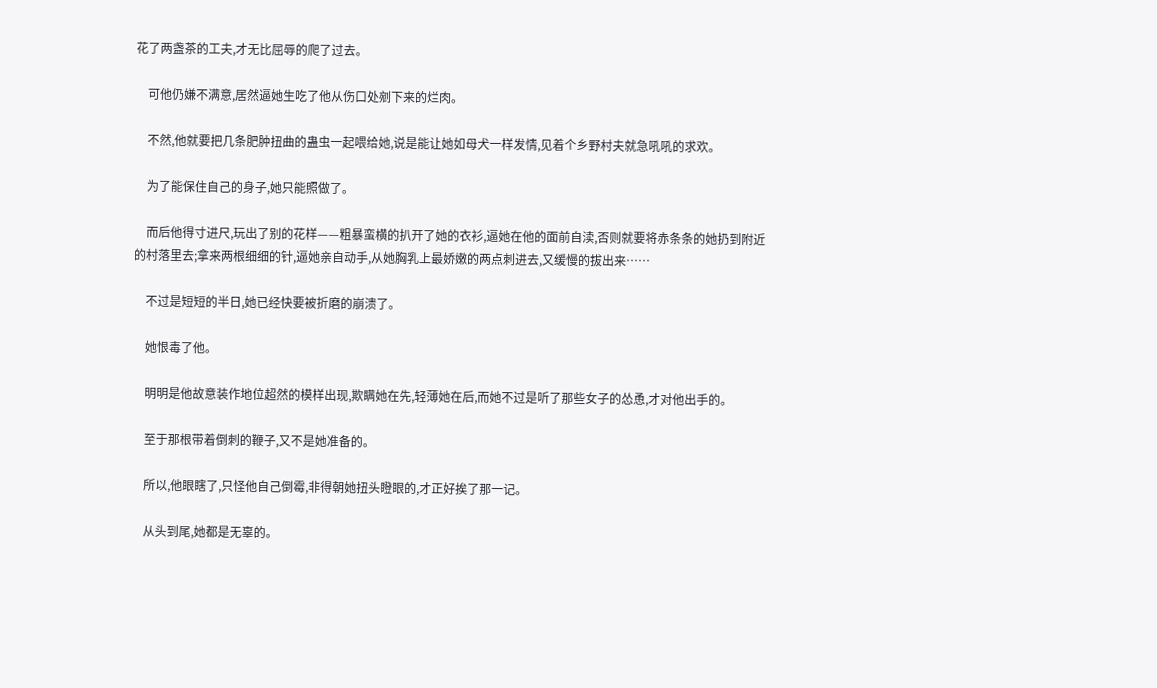花了两盏茶的工夫,才无比屈辱的爬了过去。

    可他仍嫌不满意,居然逼她生吃了他从伤口处剜下来的烂肉。

    不然,他就要把几条肥肿扭曲的蛊虫一起喂给她,说是能让她如母犬一样发情,见着个乡野村夫就急吼吼的求欢。

    为了能保住自己的身子,她只能照做了。

    而后他得寸进尺,玩出了别的花样——粗暴蛮横的扒开了她的衣衫,逼她在他的面前自渎,否则就要将赤条条的她扔到附近的村落里去;拿来两根细细的针,逼她亲自动手,从她胸乳上最娇嫩的两点刺进去,又缓慢的拔出来……

    不过是短短的半日,她已经快要被折磨的崩溃了。

    她恨毒了他。

    明明是他故意装作地位超然的模样出现,欺瞒她在先,轻薄她在后,而她不过是听了那些女子的怂恿,才对他出手的。

    至于那根带着倒刺的鞭子,又不是她准备的。

    所以,他眼瞎了,只怪他自己倒霉,非得朝她扭头瞪眼的,才正好挨了那一记。

    从头到尾,她都是无辜的。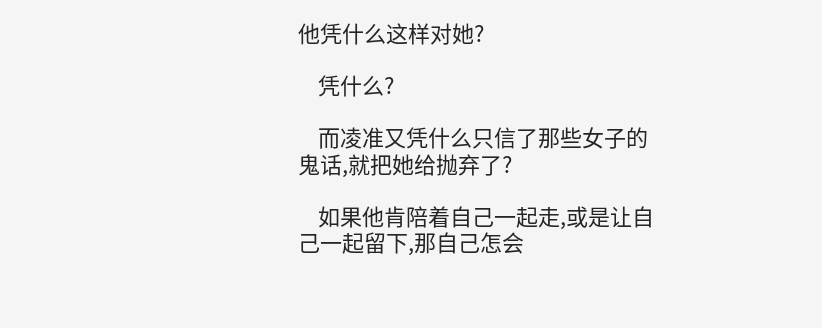他凭什么这样对她?

    凭什么?

    而凌准又凭什么只信了那些女子的鬼话,就把她给抛弃了?

    如果他肯陪着自己一起走,或是让自己一起留下,那自己怎会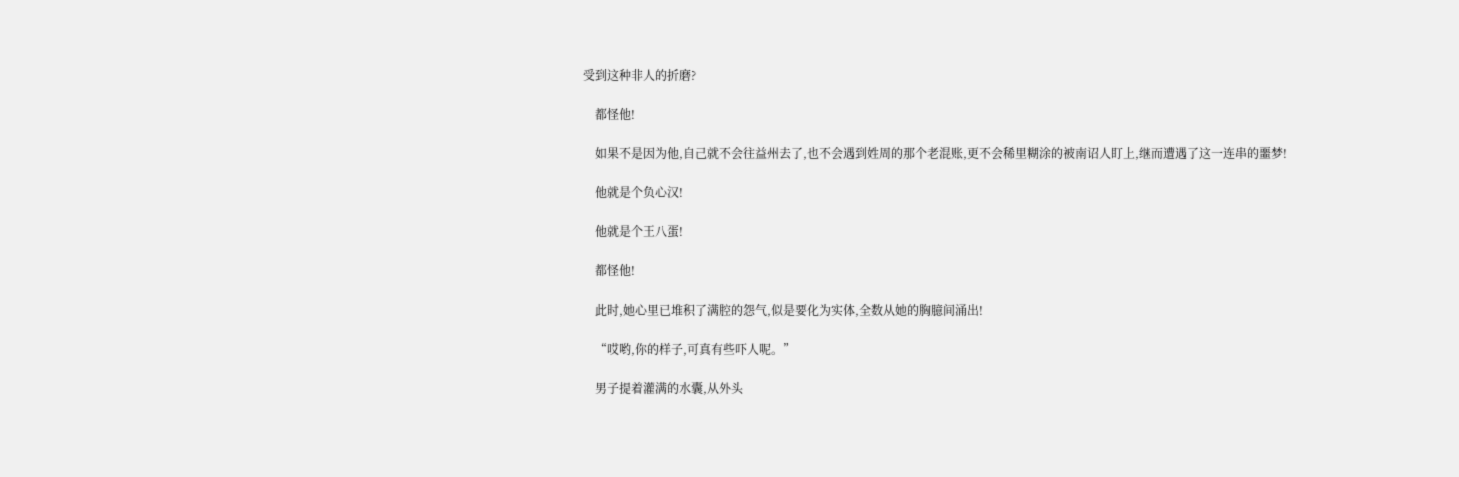受到这种非人的折磨?

    都怪他!

    如果不是因为他,自己就不会往益州去了,也不会遇到姓周的那个老混账,更不会稀里糊涂的被南诏人盯上,继而遭遇了这一连串的噩梦!

    他就是个负心汉!

    他就是个王八蛋!

    都怪他!

    此时,她心里已堆积了满腔的怨气,似是要化为实体,全数从她的胸臆间涌出!

    “哎哟,你的样子,可真有些吓人呢。”

    男子提着灌满的水囊,从外头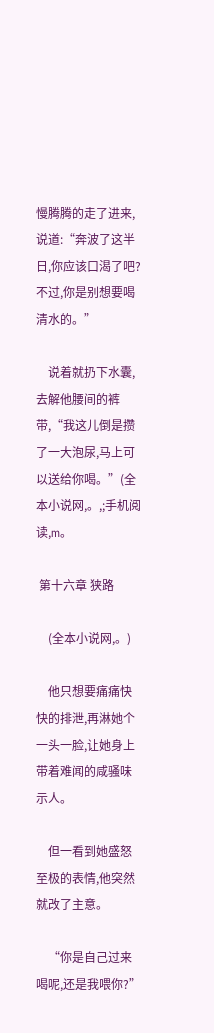慢腾腾的走了进来,说道:“奔波了这半日,你应该口渴了吧?不过,你是别想要喝清水的。”

    说着就扔下水囊,去解他腰间的裤带,“我这儿倒是攒了一大泡尿,马上可以送给你喝。”(全本小说网,。,;手机阅读,m。

 第十六章 狭路

    (全本小说网,。)

    他只想要痛痛快快的排泄,再淋她个一头一脸,让她身上带着难闻的咸骚味示人。

    但一看到她盛怒至极的表情,他突然就改了主意。

    “你是自己过来喝呢,还是我喂你?”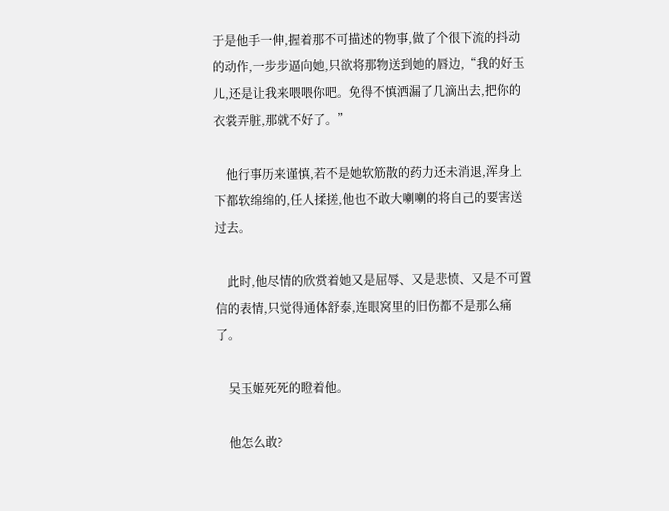于是他手一伸,握着那不可描述的物事,做了个很下流的抖动的动作,一步步逼向她,只欲将那物送到她的唇边,“我的好玉儿,还是让我来喂喂你吧。免得不慎洒漏了几滴出去,把你的衣裳弄脏,那就不好了。”

    他行事历来谨慎,若不是她软筋散的药力还未消退,浑身上下都软绵绵的,任人揉搓,他也不敢大喇喇的将自己的要害送过去。

    此时,他尽情的欣赏着她又是屈辱、又是悲愤、又是不可置信的表情,只觉得通体舒泰,连眼窝里的旧伤都不是那么痛了。

    吴玉姬死死的瞪着他。

    他怎么敢?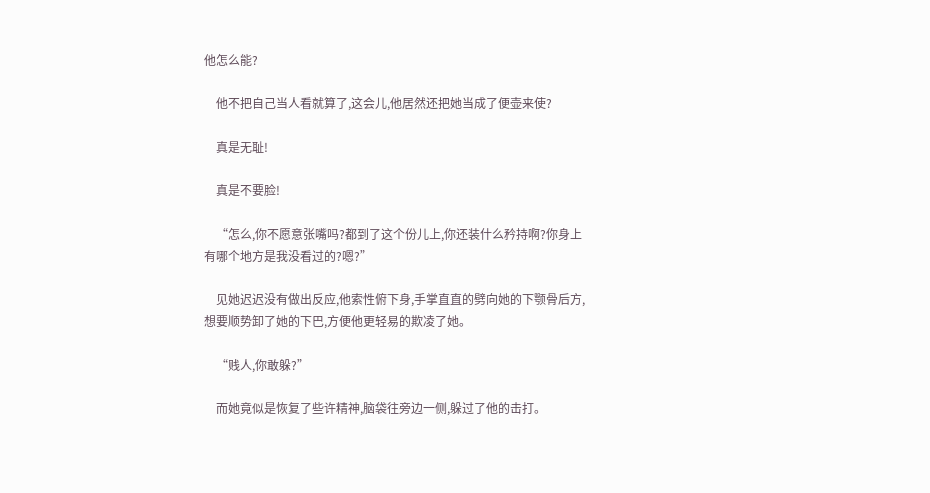他怎么能?

    他不把自己当人看就算了,这会儿,他居然还把她当成了便壶来使?

    真是无耻!

    真是不要脸!

    “怎么,你不愿意张嘴吗?都到了这个份儿上,你还装什么矜持啊?你身上有哪个地方是我没看过的?嗯?”

    见她迟迟没有做出反应,他索性俯下身,手掌直直的劈向她的下颚骨后方,想要顺势卸了她的下巴,方便他更轻易的欺凌了她。

    “贱人,你敢躲?”

    而她竟似是恢复了些许精神,脑袋往旁边一侧,躲过了他的击打。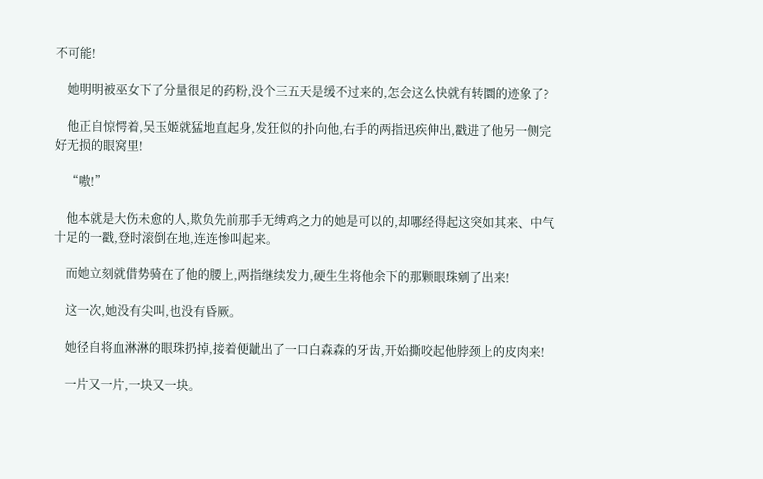不可能!

    她明明被巫女下了分量很足的药粉,没个三五天是缓不过来的,怎会这么快就有转圜的迹象了?

    他正自惊愕着,吴玉姬就猛地直起身,发狂似的扑向他,右手的两指迅疾伸出,戳进了他另一侧完好无损的眼窝里!

    “嗷!”

    他本就是大伤未愈的人,欺负先前那手无缚鸡之力的她是可以的,却哪经得起这突如其来、中气十足的一戳,登时滚倒在地,连连惨叫起来。

    而她立刻就借势骑在了他的腰上,两指继续发力,硬生生将他余下的那颗眼珠剜了出来!

    这一次,她没有尖叫,也没有昏厥。

    她径自将血淋淋的眼珠扔掉,接着便龇出了一口白森森的牙齿,开始撕咬起他脖颈上的皮肉来!

    一片又一片,一块又一块。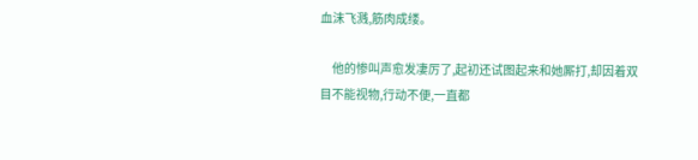血沫飞溅,筋肉成缕。

    他的惨叫声愈发凄厉了,起初还试图起来和她厮打,却因着双目不能视物,行动不便,一直都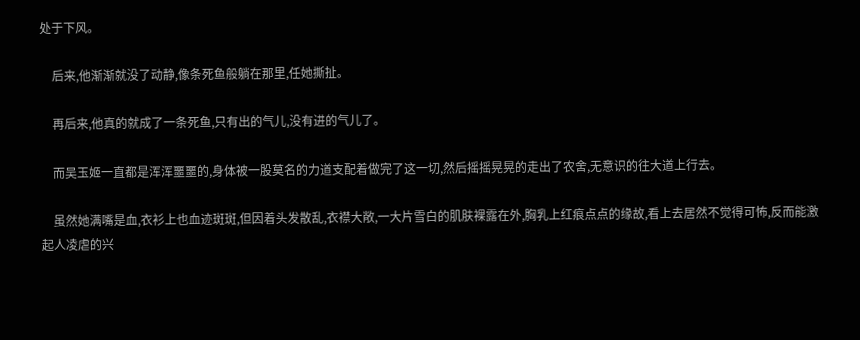处于下风。

    后来,他渐渐就没了动静,像条死鱼般躺在那里,任她撕扯。

    再后来,他真的就成了一条死鱼,只有出的气儿,没有进的气儿了。

    而吴玉姬一直都是浑浑噩噩的,身体被一股莫名的力道支配着做完了这一切,然后摇摇晃晃的走出了农舍,无意识的往大道上行去。

    虽然她满嘴是血,衣衫上也血迹斑斑,但因着头发散乱,衣襟大敞,一大片雪白的肌肤裸露在外,胸乳上红痕点点的缘故,看上去居然不觉得可怖,反而能激起人凌虐的兴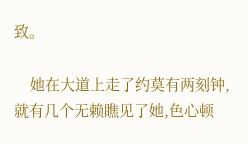致。

    她在大道上走了约莫有两刻钟,就有几个无赖瞧见了她,色心顿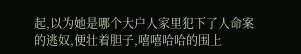起,以为她是哪个大户人家里犯下了人命案的逃奴,便壮着胆子,嘻嘻哈哈的围上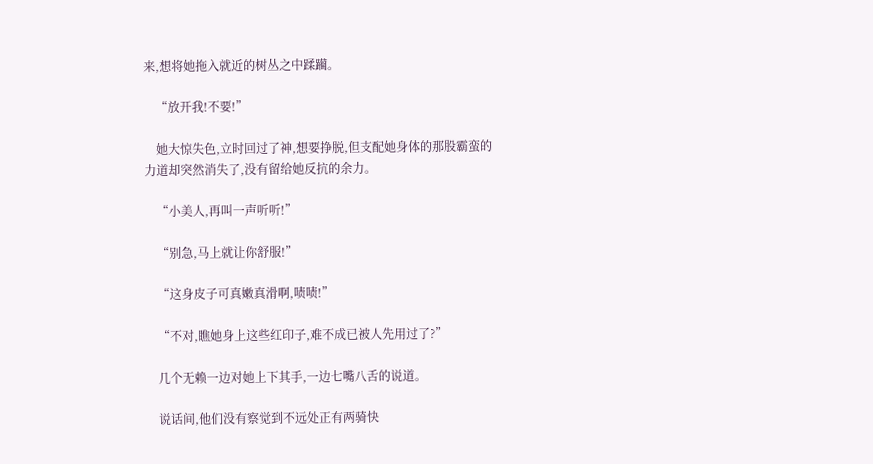来,想将她拖入就近的树丛之中蹂躏。

    “放开我!不要!”

    她大惊失色,立时回过了神,想要挣脱,但支配她身体的那股霸蛮的力道却突然消失了,没有留给她反抗的余力。

    “小美人,再叫一声听听!”

    “别急,马上就让你舒服!”

    “这身皮子可真嫩真滑啊,啧啧!”

    “不对,瞧她身上这些红印子,难不成已被人先用过了?”

    几个无赖一边对她上下其手,一边七嘴八舌的说道。

    说话间,他们没有察觉到不远处正有两骑快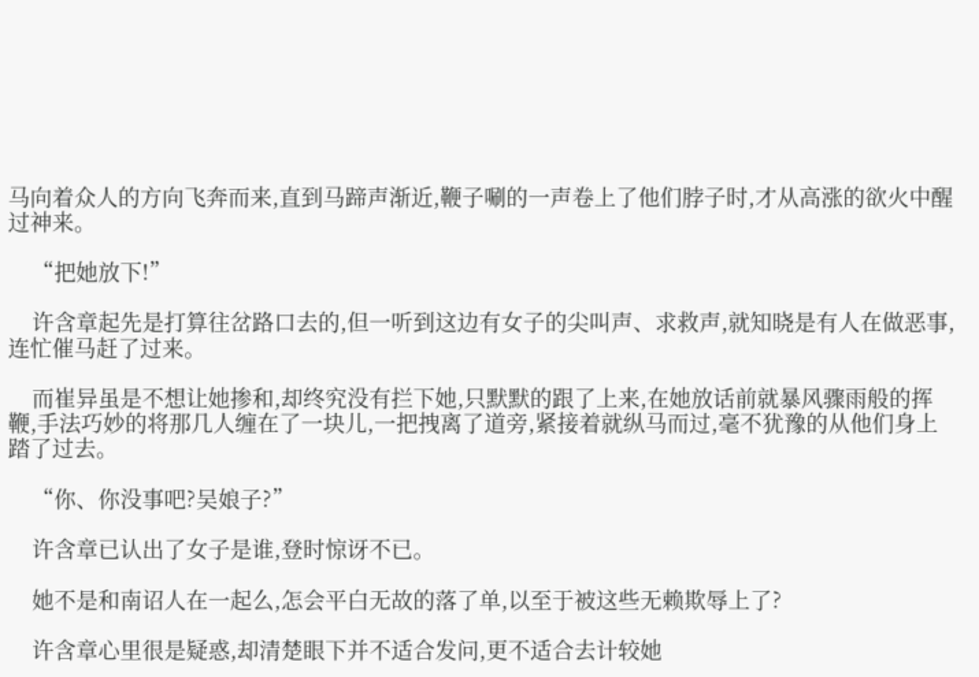马向着众人的方向飞奔而来,直到马蹄声渐近,鞭子唰的一声卷上了他们脖子时,才从高涨的欲火中醒过神来。

    “把她放下!”

    许含章起先是打算往岔路口去的,但一听到这边有女子的尖叫声、求救声,就知晓是有人在做恶事,连忙催马赶了过来。

    而崔异虽是不想让她掺和,却终究没有拦下她,只默默的跟了上来,在她放话前就暴风骤雨般的挥鞭,手法巧妙的将那几人缠在了一块儿,一把拽离了道旁,紧接着就纵马而过,毫不犹豫的从他们身上踏了过去。

    “你、你没事吧?吴娘子?”

    许含章已认出了女子是谁,登时惊讶不已。

    她不是和南诏人在一起么,怎会平白无故的落了单,以至于被这些无赖欺辱上了?

    许含章心里很是疑惑,却清楚眼下并不适合发问,更不适合去计较她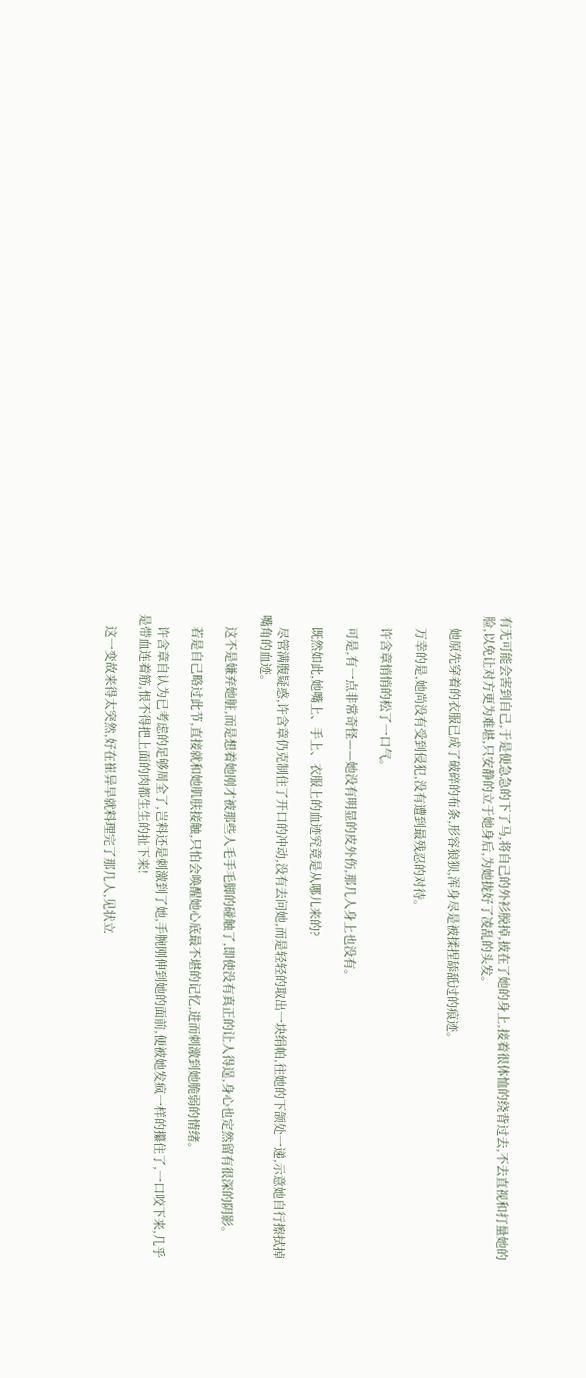有无可能会害到自己,于是便急急的下了马,将自己的外衫脱掉,披在了她的身上,接着很体恤的绕背过去,不去直视和打量她的脸,以免让对方更为难堪,只安静的立于她身后,为她拢好了凌乱的头发。

    她原先穿着的衣服已成了破碎的布条,形容狼狈,浑身尽是被揉捏舔舐过的痕迹。

    万幸的是,她尚没有受到侵犯,没有遭到最残忍的对待。

    许含章悄悄的松了一口气。

    可是,有一点非常奇怪——她没有明显的皮外伤,那几人身上也没有。

    既然如此,她嘴上、手上、衣服上的血迹究竟是从哪儿来的?

    尽管满腹疑惑,许含章仍克制住了开口的冲动,没有去问她,而是轻轻的取出一块绢帕,往她的下颌处一递,示意她自行擦拭掉嘴角的血迹。

    这不是嫌弃她脏,而是想着她刚才被那些人毛手毛脚的碰触了,即使没有真正的让人得逞,身心也定然留有很深的阴影。

    若是自己略过此节,直接就和她肌肤接触,只怕会唤醒她心底最不堪的记忆,进而刺激到她脆弱的情绪。

    许含章自认为已考虑的足够周全了,岂料还是刺激到了她,手腕刚伸到她的面前,便被她发疯一样的攥住了,一口咬下来,几乎是带血连着筋,恨不得把上面的肉都生生的扯下来!

    这一变故来得太突然,好在崔异早就料理完了那几人,见状立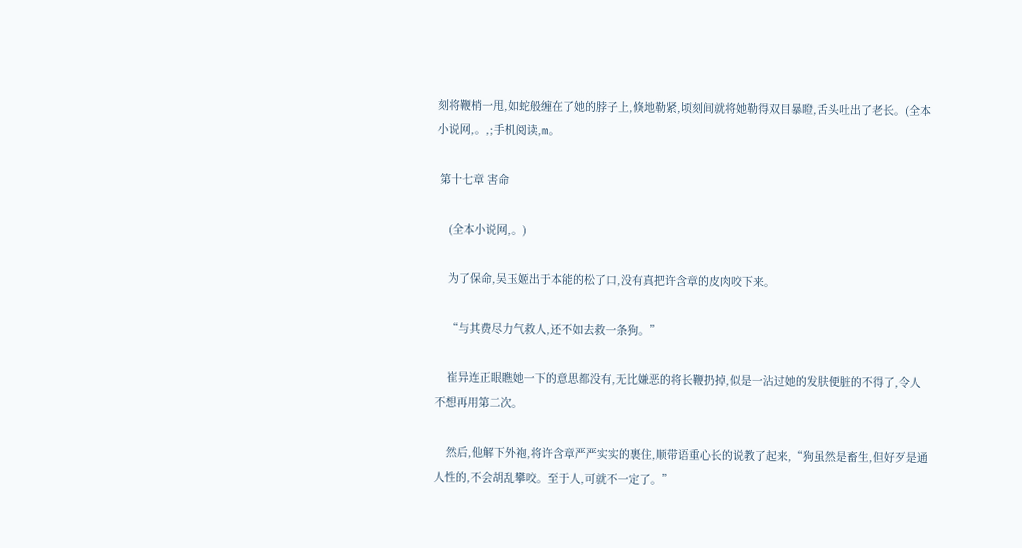刻将鞭梢一甩,如蛇般缠在了她的脖子上,倏地勒紧,顷刻间就将她勒得双目暴瞪,舌头吐出了老长。(全本小说网,。,;手机阅读,m。

 第十七章 害命

    (全本小说网,。)

    为了保命,吴玉姬出于本能的松了口,没有真把许含章的皮肉咬下来。

    “与其费尽力气救人,还不如去救一条狗。”

    崔异连正眼瞧她一下的意思都没有,无比嫌恶的将长鞭扔掉,似是一沾过她的发肤便脏的不得了,令人不想再用第二次。

    然后,他解下外袍,将许含章严严实实的裹住,顺带语重心长的说教了起来,“狗虽然是畜生,但好歹是通人性的,不会胡乱攀咬。至于人,可就不一定了。”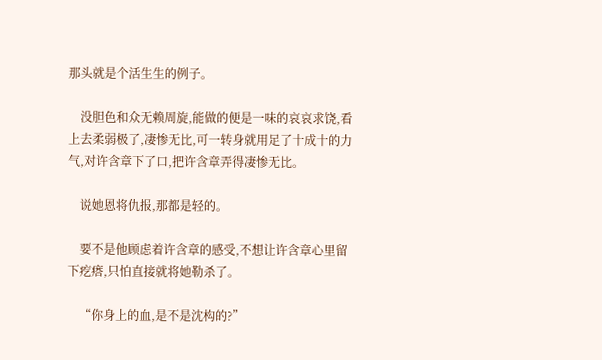那头就是个活生生的例子。

    没胆色和众无赖周旋,能做的便是一味的哀哀求饶,看上去柔弱极了,凄惨无比,可一转身就用足了十成十的力气,对许含章下了口,把许含章弄得凄惨无比。

    说她恩将仇报,那都是轻的。

    要不是他顾虑着许含章的感受,不想让许含章心里留下疙瘩,只怕直接就将她勒杀了。

    “你身上的血,是不是沈构的?”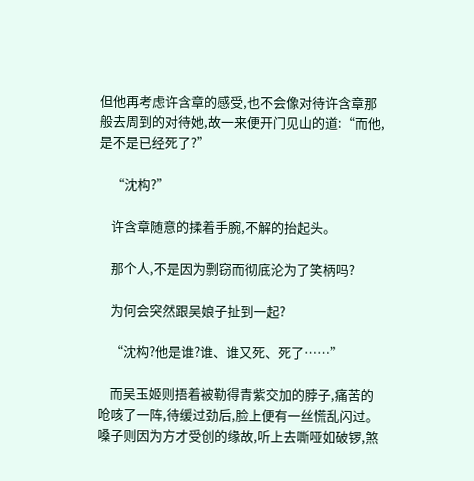但他再考虑许含章的感受,也不会像对待许含章那般去周到的对待她,故一来便开门见山的道:“而他,是不是已经死了?”

    “沈构?”

    许含章随意的揉着手腕,不解的抬起头。

    那个人,不是因为剽窃而彻底沦为了笑柄吗?

    为何会突然跟吴娘子扯到一起?

    “沈构?他是谁?谁、谁又死、死了……”

    而吴玉姬则捂着被勒得青紫交加的脖子,痛苦的呛咳了一阵,待缓过劲后,脸上便有一丝慌乱闪过。嗓子则因为方才受创的缘故,听上去嘶哑如破锣,煞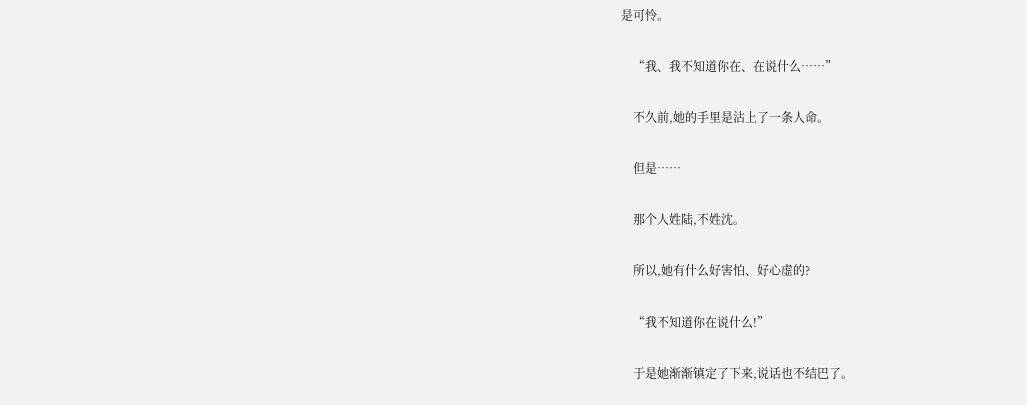是可怜。

    “我、我不知道你在、在说什么……”

    不久前,她的手里是沾上了一条人命。

    但是……

    那个人姓陆,不姓沈。

    所以,她有什么好害怕、好心虚的?

    “我不知道你在说什么!”

    于是她渐渐镇定了下来,说话也不结巴了。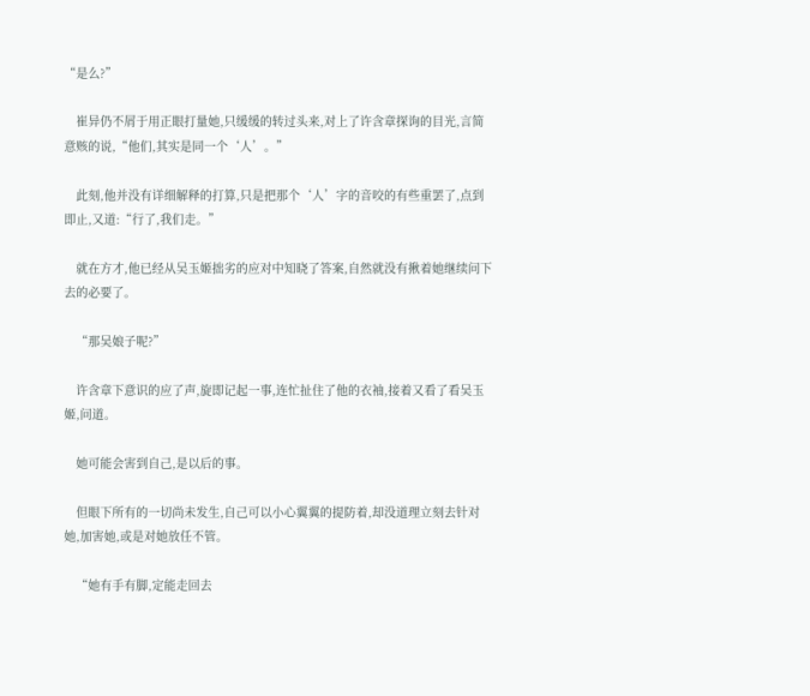“是么?”

    崔异仍不屑于用正眼打量她,只缓缓的转过头来,对上了许含章探询的目光,言简意赅的说,“他们,其实是同一个‘人’。”

    此刻,他并没有详细解释的打算,只是把那个‘人’字的音咬的有些重罢了,点到即止,又道:“行了,我们走。”

    就在方才,他已经从吴玉姬拙劣的应对中知晓了答案,自然就没有揪着她继续问下去的必要了。

    “那吴娘子呢?”

    许含章下意识的应了声,旋即记起一事,连忙扯住了他的衣袖,接着又看了看吴玉姬,问道。

    她可能会害到自己,是以后的事。

    但眼下所有的一切尚未发生,自己可以小心翼翼的提防着,却没道理立刻去针对她,加害她,或是对她放任不管。

    “她有手有脚,定能走回去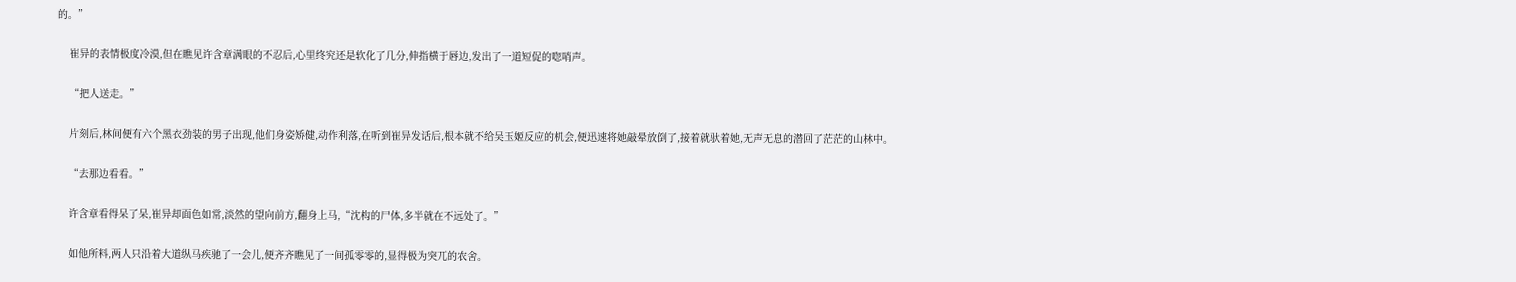的。”

    崔异的表情极度冷漠,但在瞧见许含章满眼的不忍后,心里终究还是软化了几分,伸指横于唇边,发出了一道短促的唿哨声。

    “把人送走。”

    片刻后,林间便有六个黑衣劲装的男子出现,他们身姿矫健,动作利落,在听到崔异发话后,根本就不给吴玉姬反应的机会,便迅速将她敲晕放倒了,接着就驮着她,无声无息的潜回了茫茫的山林中。

    “去那边看看。”

    许含章看得呆了呆,崔异却面色如常,淡然的望向前方,翻身上马,“沈构的尸体,多半就在不远处了。”

    如他所料,两人只沿着大道纵马疾驰了一会儿,便齐齐瞧见了一间孤零零的,显得极为突兀的农舍。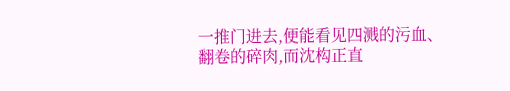一推门进去,便能看见四溅的污血、翻卷的碎肉,而沈构正直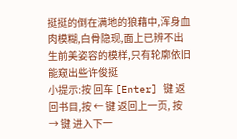挺挺的倒在满地的狼藉中,浑身血肉模糊,白骨隐现,面上已辨不出生前美姿容的模样,只有轮廓依旧能窥出些许俊挺
小提示:按 回车 [Enter] 键 返回书目,按 ← 键 返回上一页, 按 → 键 进入下一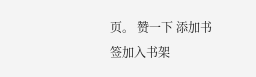页。 赞一下 添加书签加入书架